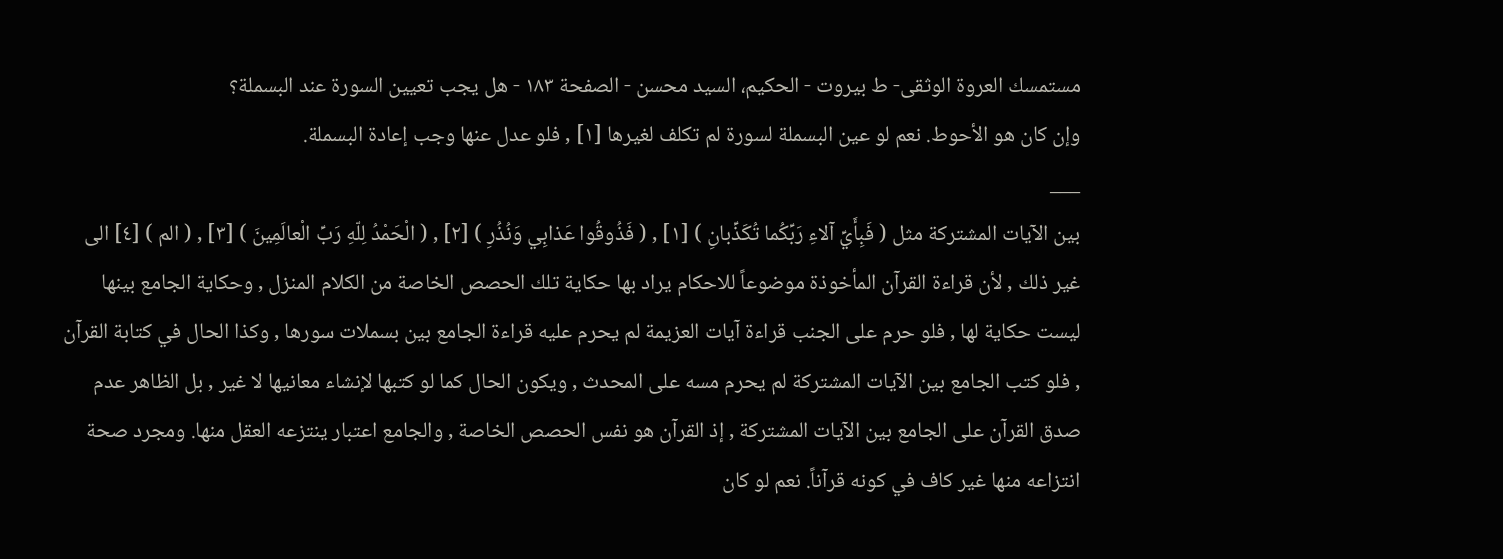مستمسك العروة الوثقى- ط بیروت - الحكيم، السيد محسن - الصفحة ١٨٣ - هل يجب تعيين السورة عند البسملة؟
وإن كان هو الأحوط. نعم لو عين البسملة لسورة لم تكلف لغيرها [١] , فلو عدل عنها وجب إعادة البسملة.
___
بين الآيات المشتركة مثل ( فَبِأَيِّ آلاءِ رَبِّكُما تُكَذِّبانِ ) [١] , ( فَذُوقُوا عَذابِي وَنُذُرِ ) [٢] , ( الْحَمْدُ لِلّهِ رَبِّ الْعالَمِينَ ) [٣] , ( الم ) [٤] الى غير ذلك , لأن قراءة القرآن المأخوذة موضوعاً للاحكام يراد بها حكاية تلك الحصص الخاصة من الكلام المنزل , وحكاية الجامع بينها ليست حكاية لها , فلو حرم على الجنب قراءة آيات العزيمة لم يحرم عليه قراءة الجامع بين بسملات سورها , وكذا الحال في كتابة القرآن , فلو كتب الجامع بين الآيات المشتركة لم يحرم مسه على المحدث , ويكون الحال كما لو كتبها لإنشاء معانيها لا غير , بل الظاهر عدم صدق القرآن على الجامع بين الآيات المشتركة , إذ القرآن هو نفس الحصص الخاصة , والجامع اعتبار ينتزعه العقل منها. ومجرد صحة انتزاعه منها غير كاف في كونه قرآناً. نعم لو كان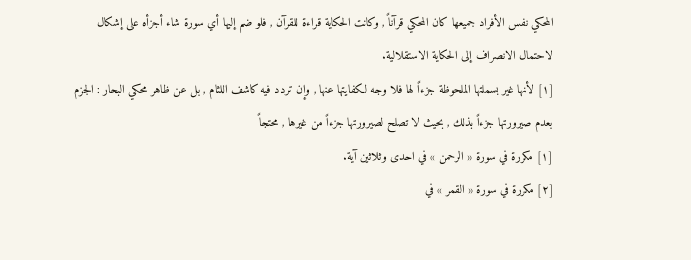المحكي نفس الأفراد جميعها كان المحكي قرآناً , وكانت الحكاية قراءة للقرآن , فلو ضم إليها أي سورة شاء أجزأه على إشكال لاحتمال الانصراف إلى الحكاية الاستقلالية.
[١] لأنها غير بسملتها الملحوظة جزءاً لها فلا وجه لكفايتها عنها , وإن تردد فيه كاشف اللثام , بل عن ظاهر محكي البحار : الجزم بعدم صيرورتها جزءاً بذلك , بحيث لا تصلح لصيرورتها جزءاً من غيرها , محتجاً
[١] مكررة في سورة « الرحمن » في احدى وثلاثين آية.
[٢] مكررة في سورة « القمر » في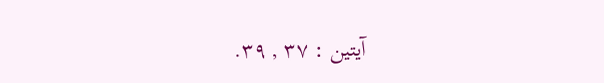آيتين : ٣٧ , ٣٩.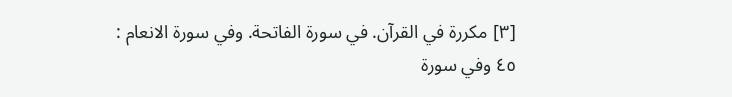[٣] مكررة في القرآن. في سورة الفاتحة. وفي سورة الانعام : ٤٥ وفي سورة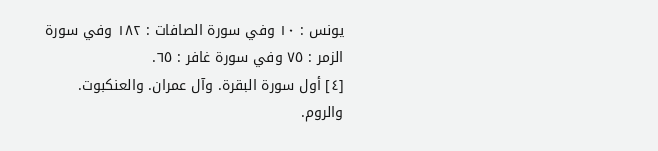يونس : ١٠ وفي سورة الصافات : ١٨٢ وفي سورة الزمر : ٧٥ وفي سورة غافر : ٦٥.
[٤] أول سورة البقرة. وآل عمران. والعنكبوت. والروم.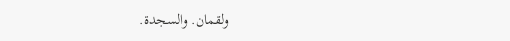ولقمان. والسجدة.